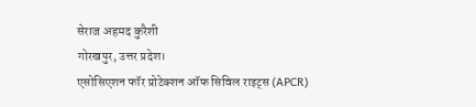सेराज अहमद कुरैशी
गोरखपुर, उत्तर प्रदेश।
एसोसिएशन फॉर प्रोटेक्शन ऑफ सिविल राइट्स (APCR)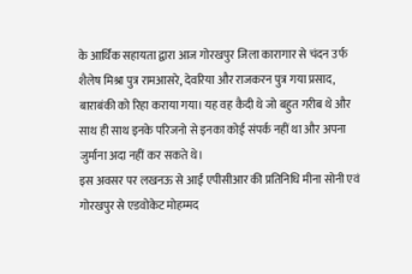के आर्थिक सहायता द्वारा आज गोरखपुर जिला कारागार से चंदन उर्फ शैलेष मिश्रा पुत्र रामआसरे, देवरिया और राजकरन पुत्र गया प्रसाद, बाराबंकी को रिहा कराया गया। यह वह कैदी थे जो बहुत गरीब थे और साथ ही साथ इनके परिजनो से इनका कोई संपर्क नहीं था और अपना जुर्माना अदा नहीं कर सकते थे।
इस अवसर पर लखनऊ से आईं एपीसीआर की प्रतिनिधि मीना सोनी एवं गोरखपुर से एडवोकेट मोहम्मद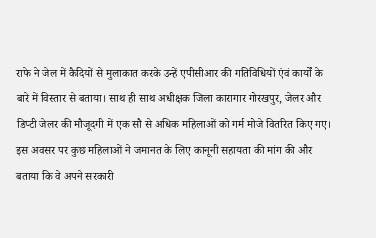राफे ने जेल में कैदियों से मुलाकात करके उन्हें एपीसीआर की गतिविधियों एंवं कार्यों के बारे में विस्तार से बताया। साथ ही साथ अधीक्षक जिला कारागार गोरखपुर, जेलर और डिप्टी जेलर की मौजूदगी में एक सौ से अधिक महिलाओं को गर्म मोजे वितरित किए गए।
इस अवसर पर कुछ महिलाओं ने जमानत के लिए कानूनी सहायता की मांग की और बताया कि वे अपने सरकारी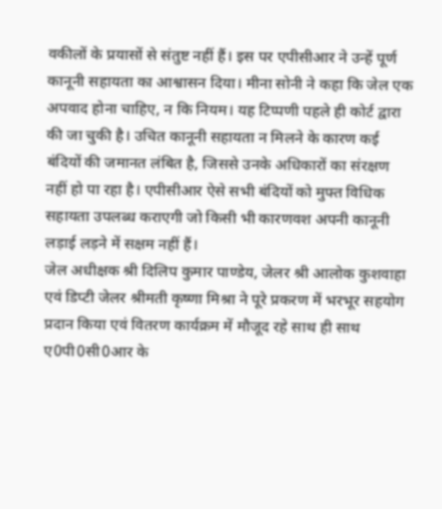वकीलों के प्रयासों से संतुष्ट नहीं हैं। इस पर एपीसीआर ने उन्हें पूर्ण कानूनी सहायता का आश्वासन दिया। मीना सोनी ने कहा कि जेल एक अपवाद होना चाहिए, न कि नियम। यह टिप्पणी पहले ही कोर्ट द्वारा की जा चुकी है। उचित कानूनी सहायता न मिलने के कारण कई बंदियों की जमानत लंबित है, जिससे उनके अधिकारों का संरक्षण नहीं हो पा रहा है। एपीसीआर ऐसे सभी बंदियों को मुफ्त विधिक सहायता उपलब्ध कराएगी जो किसी भी कारणवश अपनी कानूनी लड़ाई लड़ने में सक्षम नहीं हैं।
जेल अधीक्षक श्री दिलिप कुमार पाण्डेय, जेलर श्री आलोक कुशवाहा एवं डिप्टी जेलर श्रीमती कृष्णा मिश्रा ने पूरे प्रकरण में भरभूर सहयोग प्रदान किया एवं वितरण कार्यक्रम में मौजूद रहे साथ ही साथ ए0पी0सी0आर के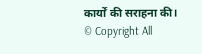कार्यों की सराहना की।
© Copyright All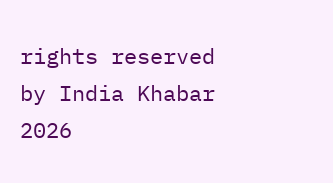rights reserved by India Khabar 2026